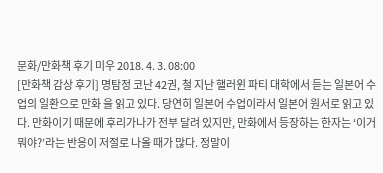문화/만화책 후기 미우 2018. 4. 3. 08:00
[만화책 감상 후기] 명탐정 코난 42권, 철 지난 핼러윈 파티 대학에서 듣는 일본어 수업의 일환으로 만화 을 읽고 있다. 당연히 일본어 수업이라서 일본어 원서로 읽고 있다. 만화이기 때문에 후리가나가 전부 달려 있지만, 만화에서 등장하는 한자는 ‘이거 뭐야?’라는 반응이 저절로 나올 때가 많다. 정말이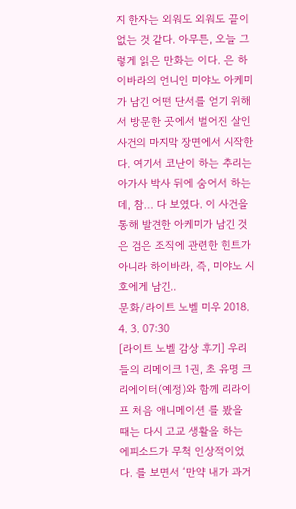지 한자는 외워도 외워도 끝이 없는 것 같다. 아무튼, 오늘 그렇게 읽은 만화는 이다. 은 하이바라의 언니인 미야노 아케미가 남긴 어떤 단서를 얻기 위해서 방문한 곳에서 벌어진 살인 사건의 마지막 장면에서 시작한다. 여기서 코난이 하는 추리는 아가사 박사 뒤에 숨어서 하는데, 참… 다 보였다. 이 사건을 통해 발견한 아케미가 남긴 것은 검은 조직에 관련한 힌트가 아니라 하이바라, 즉, 미야노 시호에게 남긴..
문화/라이트 노벨 미우 2018. 4. 3. 07:30
[라이트 노벨 감상 후기] 우리들의 리메이크 1권, 초 유명 크리에이터(예정)와 함께 리라이프 처음 애니메이션 를 봤을 때는 다시 고교 생활을 하는 에피소드가 무척 인상적이었다. 를 보면서 ‘만약 내가 과거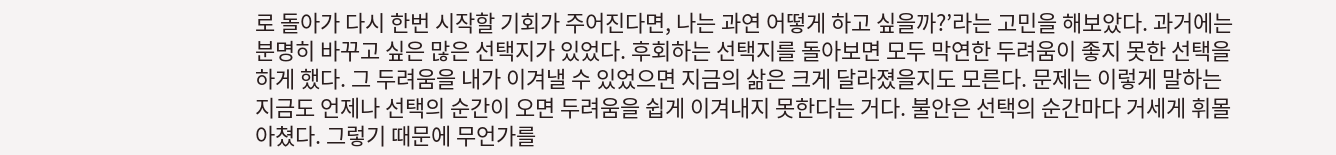로 돌아가 다시 한번 시작할 기회가 주어진다면, 나는 과연 어떻게 하고 싶을까?’라는 고민을 해보았다. 과거에는 분명히 바꾸고 싶은 많은 선택지가 있었다. 후회하는 선택지를 돌아보면 모두 막연한 두려움이 좋지 못한 선택을 하게 했다. 그 두려움을 내가 이겨낼 수 있었으면 지금의 삶은 크게 달라졌을지도 모른다. 문제는 이렇게 말하는 지금도 언제나 선택의 순간이 오면 두려움을 쉽게 이겨내지 못한다는 거다. 불안은 선택의 순간마다 거세게 휘몰아쳤다. 그렇기 때문에 무언가를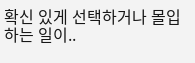확신 있게 선택하거나 몰입하는 일이..